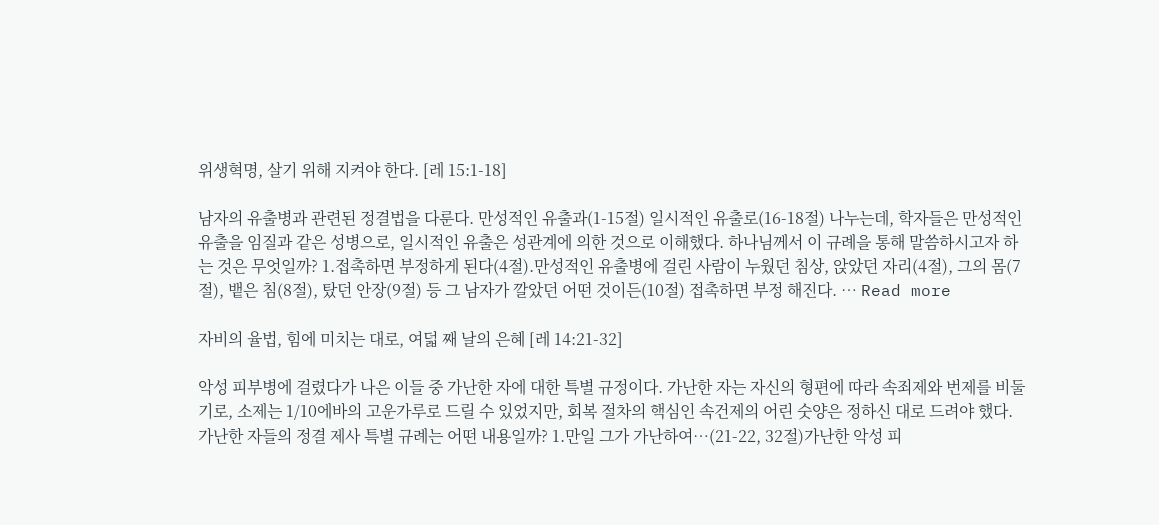위생혁명, 살기 위해 지켜야 한다. [레 15:1-18]

남자의 유출병과 관련된 정결법을 다룬다. 만성적인 유출과(1-15절) 일시적인 유출로(16-18절) 나누는데, 학자들은 만성적인 유출을 임질과 같은 성병으로, 일시적인 유출은 성관계에 의한 것으로 이해했다. 하나님께서 이 규례을 통해 말씀하시고자 하는 것은 무엇일까? 1.접촉하면 부정하게 된다(4절).만성적인 유출병에 걸린 사람이 누웠던 침상, 앉았던 자리(4절), 그의 몸(7절), 뱉은 침(8절), 탔던 안장(9절) 등 그 남자가 깔았던 어떤 것이든(10절) 접촉하면 부정 해진다. … Read more

자비의 율법, 힘에 미치는 대로, 여덟 째 날의 은혜 [레 14:21-32]

악성 피부병에 걸렸다가 나은 이들 중 가난한 자에 대한 특별 규정이다. 가난한 자는 자신의 형편에 따라 속죄제와 번제를 비둘기로, 소제는 1/10에바의 고운가루로 드릴 수 있었지만, 회복 절차의 핵심인 속건제의 어린 숫양은 정하신 대로 드려야 했다. 가난한 자들의 정결 제사 특별 규례는 어떤 내용일까? 1.만일 그가 가난하여…(21-22, 32절)가난한 악성 피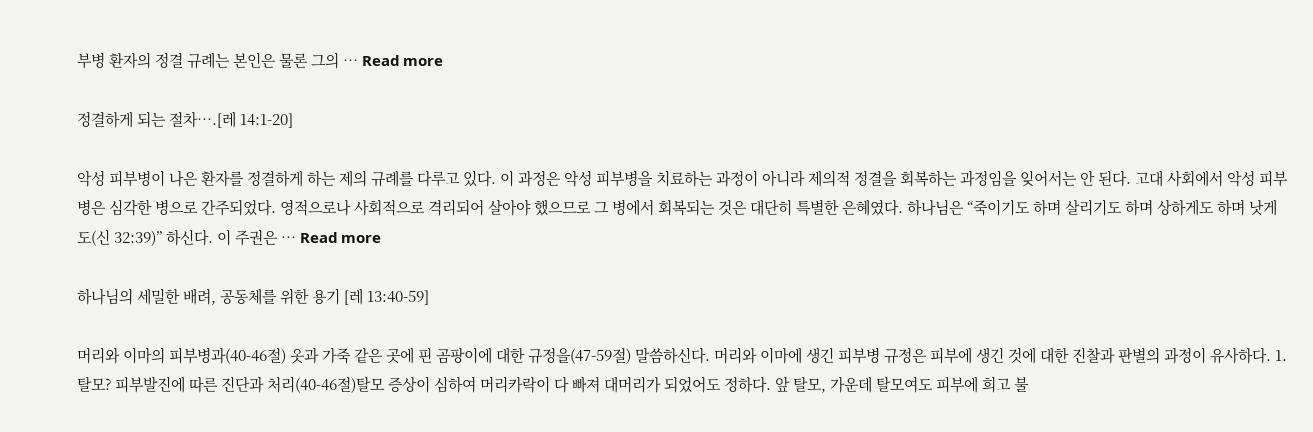부병 환자의 정결 규례는 본인은 물론 그의 … Read more

정결하게 되는 절차….[레 14:1-20]

악성 피부병이 나은 환자를 정결하게 하는 제의 규례를 다루고 있다. 이 과정은 악성 피부병을 치료하는 과정이 아니라 제의적 정결을 회복하는 과정임을 잊어서는 안 된다. 고대 사회에서 악성 피부병은 심각한 병으로 간주되었다. 영적으로나 사회적으로 격리되어 살아야 했으므로 그 병에서 회복되는 것은 대단히 특별한 은혜였다. 하나님은 “죽이기도 하며 살리기도 하며 상하게도 하며 낫게도(신 32:39)” 하신다. 이 주권은 … Read more

하나님의 세밀한 배려, 공동체를 위한 용기 [레 13:40-59]

머리와 이마의 피부병과(40-46절) 옷과 가죽 같은 곳에 핀 곰팡이에 대한 규정을(47-59절) 말씀하신다. 머리와 이마에 생긴 피부병 규정은 피부에 생긴 것에 대한 진찰과 판별의 과정이 유사하다. 1.탈모? 피부발진에 따른 진단과 처리(40-46절)탈모 증상이 심하여 머리카락이 다 빠져 대머리가 되었어도 정하다. 앞 탈모, 가운데 탈모여도 피부에 희고 불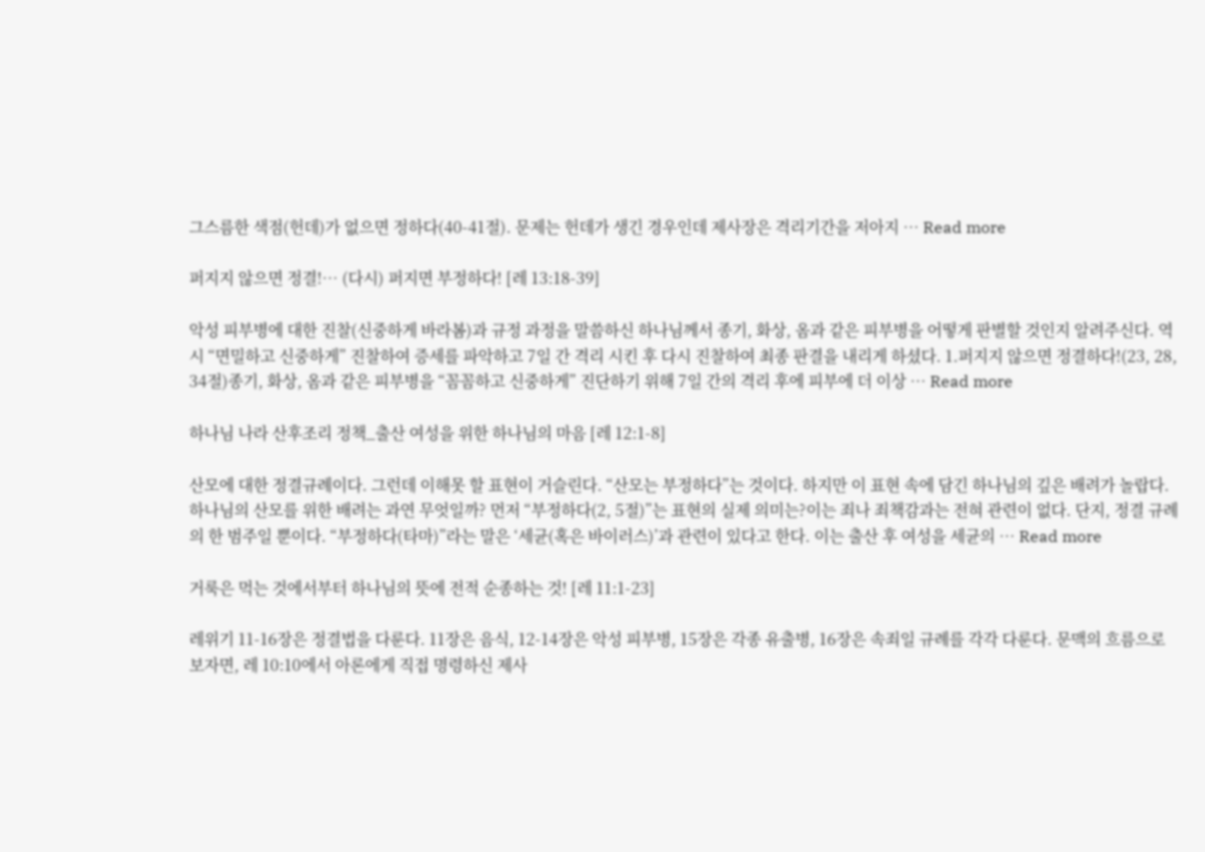그스름한 색점(헌데)가 없으면 정하다(40-41절). 문제는 헌데가 생긴 경우인데 제사장은 격리기간을 저아지 … Read more

퍼지지 않으면 정결!… (다시) 퍼지면 부정하다! [레 13:18-39]

악성 피부병에 대한 진찰(신중하게 바라봄)과 규정 과정을 말씀하신 하나님께서 종기, 화상, 옴과 같은 피부병을 어떻게 판별할 것인지 알려주신다. 역시 “면밀하고 신중하게” 진찰하여 증세를 파악하고 7일 간 격리 시킨 후 다시 진찰하여 최종 판결을 내리게 하셨다. 1.퍼지지 않으면 정결하다!(23, 28, 34절)종기, 화상, 옴과 같은 피부병을 “꼼꼼하고 신중하게” 진단하기 위해 7일 간의 격리 후에 피부에 더 이상 … Read more

하나님 나라 산후조리 정책_출산 여성을 위한 하나님의 마음 [레 12:1-8]

산모에 대한 정결규례이다. 그런데 이해못 할 표현이 거슬린다. “산모는 부정하다”는 것이다. 하지만 이 표현 속에 담긴 하나님의 깊은 배려가 놀랍다. 하나님의 산모를 위한 배려는 과연 무엇일까? 먼저 “부정하다(2, 5절)”는 표현의 실제 의미는?이는 죄나 죄책감과는 전혀 관련이 없다. 단지, 정결 규례의 한 범주일 뿐이다. “부정하다(타마)”라는 말은 ‘세균(혹은 바이러스)’과 관련이 있다고 한다. 이는 출산 후 여성을 세균의 … Read more

거룩은 먹는 것에서부터 하나님의 뜻에 전적 순종하는 것! [레 11:1-23]

레위기 11-16장은 정결법을 다룬다. 11장은 음식, 12-14장은 악성 피부병, 15장은 각종 유출병, 16장은 속죄일 규례를 각각 다룬다. 문맥의 흐름으로 보자면, 레 10:10에서 아론에게 직접 명령하신 제사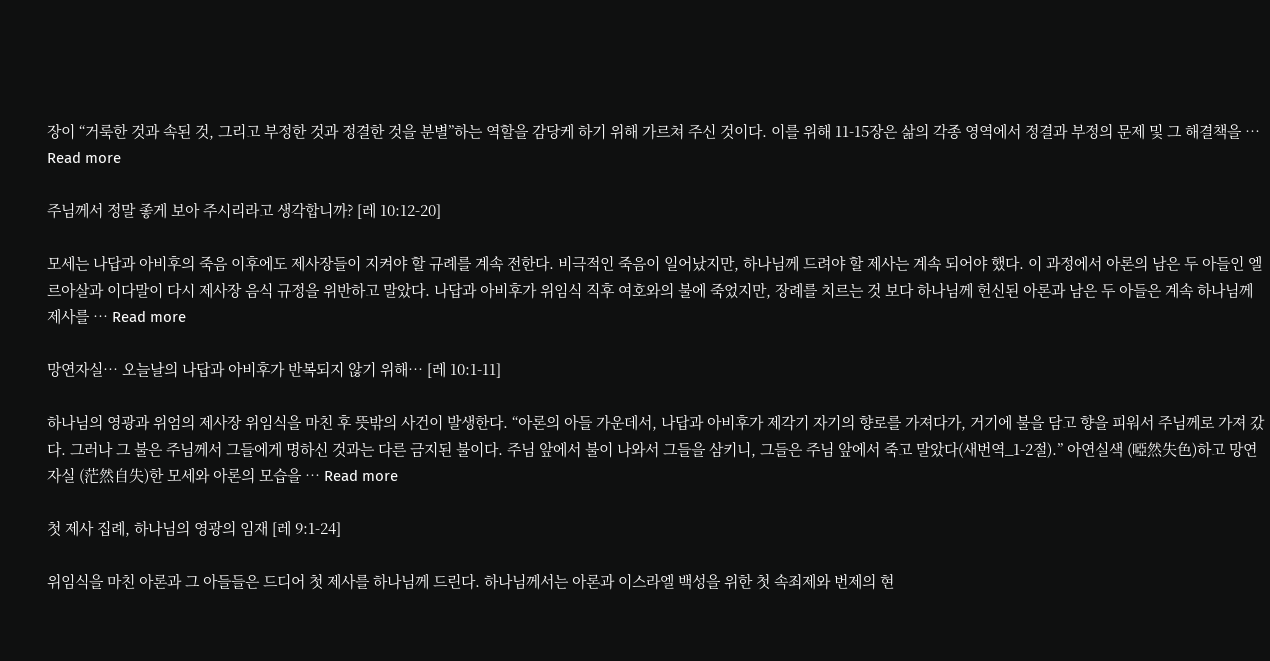장이 “거룩한 것과 속된 것, 그리고 부정한 것과 정결한 것을 분별”하는 역할을 감당케 하기 위해 가르쳐 주신 것이다. 이를 위해 11-15장은 삶의 각종 영역에서 정결과 부정의 문제 및 그 해결책을 … Read more

주님께서 정말 좋게 보아 주시리라고 생각합니까? [레 10:12-20]

모세는 나답과 아비후의 죽음 이후에도 제사장들이 지켜야 할 규례를 계속 전한다. 비극적인 죽음이 일어났지만, 하나님께 드려야 할 제사는 계속 되어야 했다. 이 과정에서 아론의 남은 두 아들인 엘르아살과 이다말이 다시 제사장 음식 규정을 위반하고 말았다. 나답과 아비후가 위임식 직후 여호와의 불에 죽었지만, 장례를 치르는 것 보다 하나님께 헌신된 아론과 남은 두 아들은 계속 하나님께 제사를 … Read more

망연자실… 오늘날의 나답과 아비후가 반복되지 않기 위해… [레 10:1-11]

하나님의 영광과 위엄의 제사장 위임식을 마친 후 뜻밖의 사건이 발생한다. “아론의 아들 가운데서, 나답과 아비후가 제각기 자기의 향로를 가져다가, 거기에 불을 담고 향을 피워서 주님께로 가져 갔다. 그러나 그 불은 주님께서 그들에게 명하신 것과는 다른 금지된 불이다. 주님 앞에서 불이 나와서 그들을 삼키니, 그들은 주님 앞에서 죽고 말았다(새번역_1-2절).” 아연실색 (啞然失色)하고 망연자실 (茫然自失)한 모세와 아론의 모습을 … Read more

첫 제사 집례, 하나님의 영광의 임재 [레 9:1-24]

위임식을 마친 아론과 그 아들들은 드디어 첫 제사를 하나님께 드린다. 하나님께서는 아론과 이스라엘 백성을 위한 첫 속죄제와 번제의 현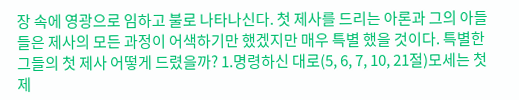장 속에 영광으로 임하고 불로 나타나신다. 첫 제사를 드리는 아론과 그의 아들들은 제사의 모든 과정이 어색하기만 했겠지만 매우 특별 했을 것이다. 특별한 그들의 첫 제사 어떻게 드렸을까? 1.명령하신 대로(5, 6, 7, 10, 21절)모세는 첫 제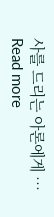사를 드리는 아론에게 … Read more